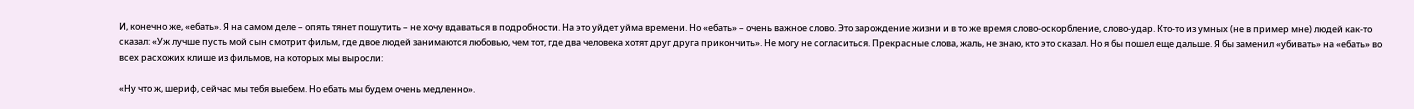И, конечно же, «ебать». Я на самом деле – опять тянет пошутить – не хочу вдаваться в подробности. На это уйдет уйма времени. Но «ебать» – очень важное слово. Это зарождение жизни и в то же время слово-оскорбление, слово-удар. Кто-то из умных (не в пример мне) людей как-то сказал: «Уж лучше пусть мой сын смотрит фильм, где двое людей занимаются любовью, чем тот, где два человека хотят друг друга прикончить». Не могу не согласиться. Прекрасные слова, жаль, не знаю, кто это сказал. Но я бы пошел еще дальше. Я бы заменил «убивать» на «ебать» во всех расхожих клише из фильмов, на которых мы выросли:

«Ну что ж, шериф, сейчас мы тебя выебем. Но ебать мы будем очень медленно».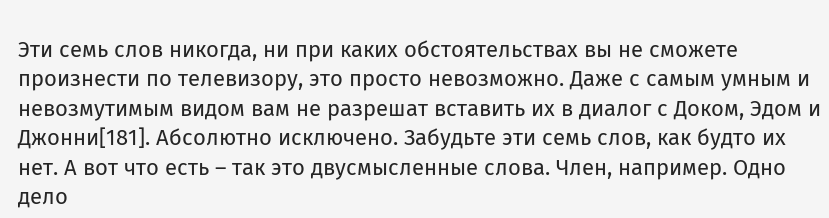Эти семь слов никогда, ни при каких обстоятельствах вы не сможете произнести по телевизору, это просто невозможно. Даже с самым умным и невозмутимым видом вам не разрешат вставить их в диалог с Доком, Эдом и Джонни[181]. Абсолютно исключено. Забудьте эти семь слов, как будто их нет. А вот что есть – так это двусмысленные слова. Член, например. Одно дело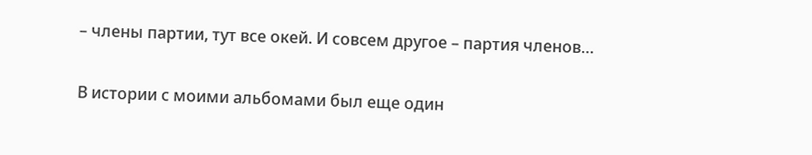– члены партии, тут все окей. И совсем другое – партия членов…

В истории с моими альбомами был еще один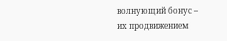волнующий бонус – их продвижением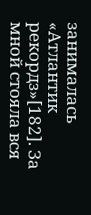занималась «Атлантик рекордз»[182]. За мной стояла вся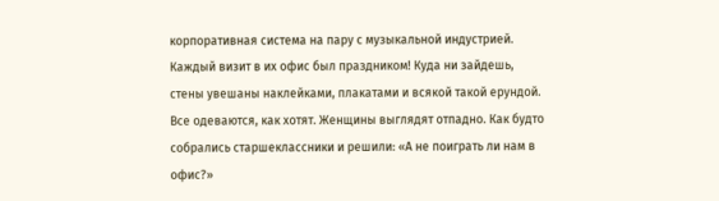корпоративная система на пару с музыкальной индустрией. Каждый визит в их офис был праздником! Куда ни зайдешь, стены увешаны наклейками, плакатами и всякой такой ерундой. Все одеваются, как хотят. Женщины выглядят отпадно. Как будто собрались старшеклассники и решили: «А не поиграть ли нам в офис?»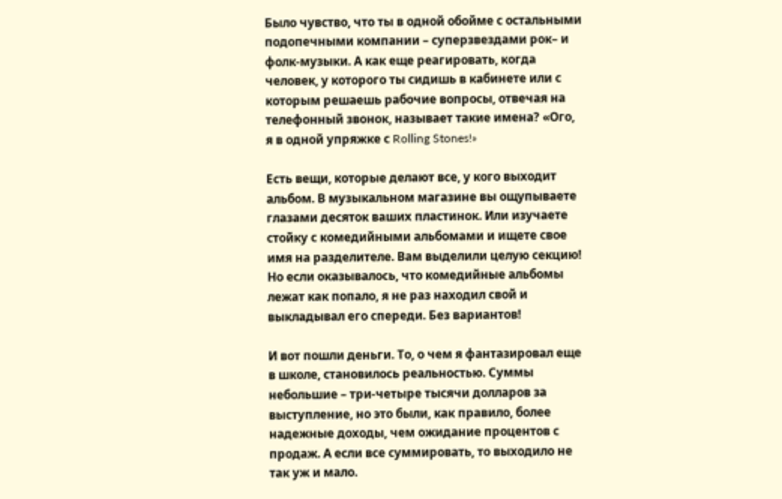Было чувство, что ты в одной обойме с остальными подопечными компании – суперзвездами рок– и фолк-музыки. А как еще реагировать, когда человек, у которого ты сидишь в кабинете или с которым решаешь рабочие вопросы, отвечая на телефонный звонок, называет такие имена? «Ого, я в одной упряжке с Rolling Stones!»

Есть вещи, которые делают все, у кого выходит альбом. В музыкальном магазине вы ощупываете глазами десяток ваших пластинок. Или изучаете стойку с комедийными альбомами и ищете свое имя на разделителе. Вам выделили целую секцию! Но если оказывалось, что комедийные альбомы лежат как попало, я не раз находил свой и выкладывал его спереди. Без вариантов!

И вот пошли деньги. То, о чем я фантазировал еще в школе, становилось реальностью. Суммы небольшие – три-четыре тысячи долларов за выступление, но это были, как правило, более надежные доходы, чем ожидание процентов с продаж. А если все суммировать, то выходило не так уж и мало.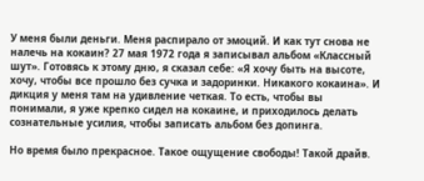У меня были деньги. Меня распирало от эмоций. И как тут снова не налечь на кокаин? 27 мая 1972 года я записывал альбом «Классный шут». Готовясь к этому дню, я сказал себе: «Я хочу быть на высоте, хочу, чтобы все прошло без сучка и задоринки. Никакого кокаина». И дикция у меня там на удивление четкая. То есть, чтобы вы понимали, я уже крепко сидел на кокаине, и приходилось делать сознательные усилия, чтобы записать альбом без допинга.

Но время было прекрасное. Такое ощущение свободы! Такой драйв.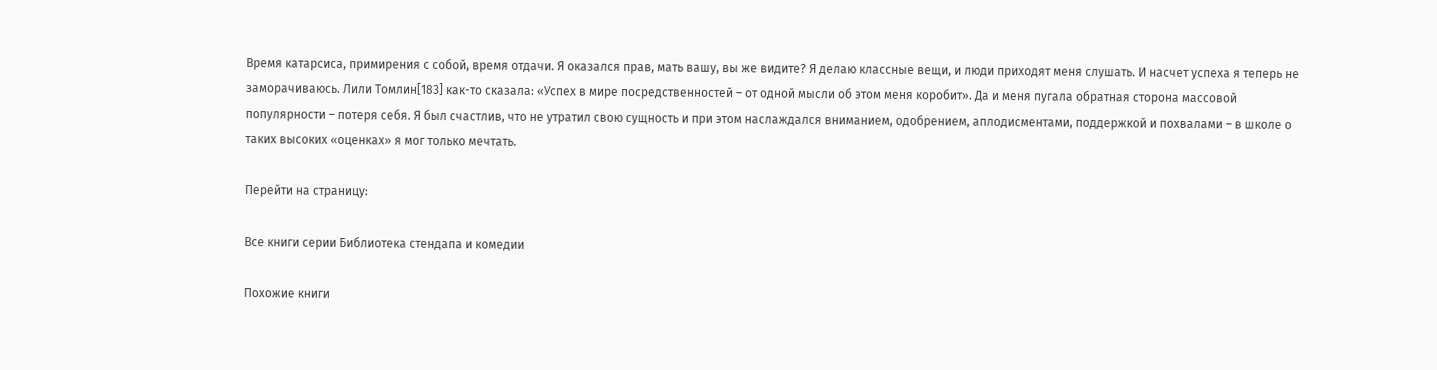Время катарсиса, примирения с собой, время отдачи. Я оказался прав, мать вашу, вы же видите? Я делаю классные вещи, и люди приходят меня слушать. И насчет успеха я теперь не заморачиваюсь. Лили Томлин[183] как-то сказала: «Успех в мире посредственностей – от одной мысли об этом меня коробит». Да и меня пугала обратная сторона массовой популярности – потеря себя. Я был счастлив, что не утратил свою сущность и при этом наслаждался вниманием, одобрением, аплодисментами, поддержкой и похвалами – в школе о таких высоких «оценках» я мог только мечтать.

Перейти на страницу:

Все книги серии Библиотека стендапа и комедии

Похожие книги